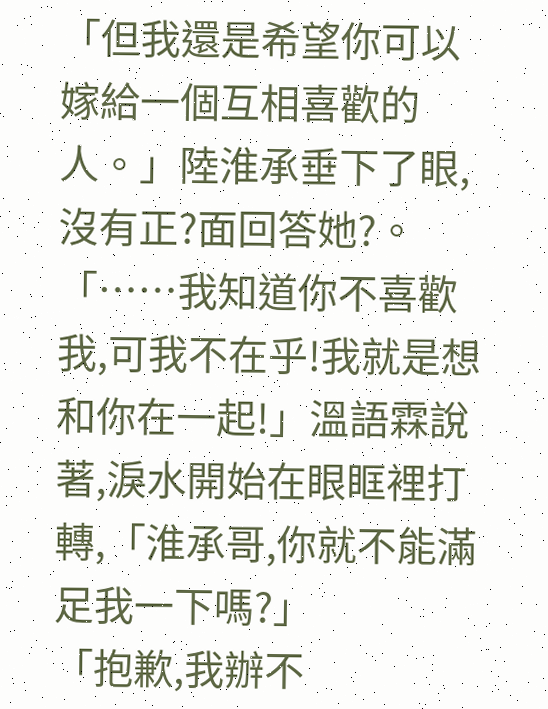「但我還是希望你可以嫁給一個互相喜歡的人。」陸淮承垂下了眼,沒有正?面回答她?。
「……我知道你不喜歡我,可我不在乎!我就是想和你在一起!」溫語霖說著,淚水開始在眼眶裡打轉,「淮承哥,你就不能滿足我一下嗎?」
「抱歉,我辦不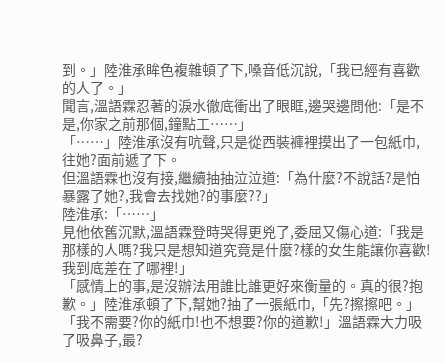到。」陸淮承眸色複雜頓了下,嗓音低沉說,「我已經有喜歡的人了。」
聞言,溫語霖忍著的淚水徹底衝出了眼眶,邊哭邊問他:「是不是,你家之前那個,鐘點工……」
「……」陸淮承沒有吭聲,只是從西裝褲裡摸出了一包紙巾,往她?面前遞了下。
但溫語霖也沒有接,繼續抽抽泣泣道:「為什麼?不說話?是怕暴露了她?,我會去找她?的事麼??」
陸淮承:「……」
見他依舊沉默,溫語霖登時哭得更兇了,委屈又傷心道:「我是那樣的人嗎?我只是想知道究竟是什麼?樣的女生能讓你喜歡!我到底差在了哪裡!」
「感情上的事,是沒辦法用誰比誰更好來衡量的。真的很?抱歉。」陸淮承頓了下,幫她?抽了一張紙巾,「先?擦擦吧。」
「我不需要?你的紙巾!也不想要?你的道歉!」溫語霖大力吸了吸鼻子,最?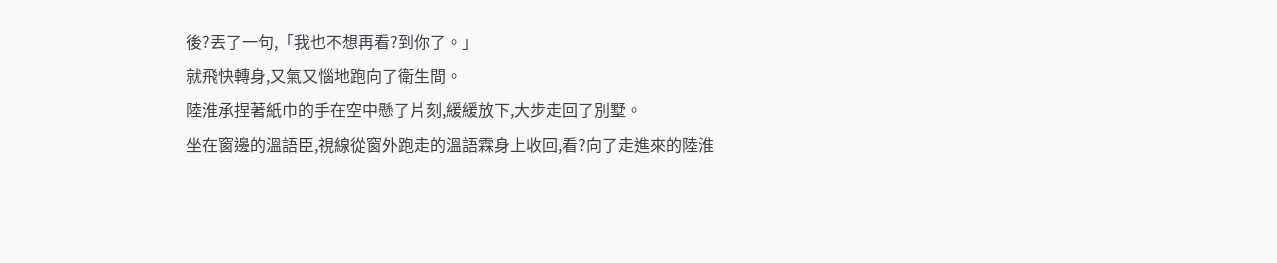後?丟了一句,「我也不想再看?到你了。」
就飛快轉身,又氣又惱地跑向了衛生間。
陸淮承捏著紙巾的手在空中懸了片刻,緩緩放下,大步走回了別墅。
坐在窗邊的溫語臣,視線從窗外跑走的溫語霖身上收回,看?向了走進來的陸淮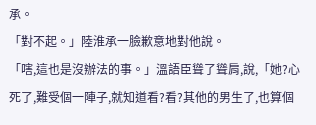承。
「對不起。」陸淮承一臉歉意地對他說。
「嗐,這也是沒辦法的事。」溫語臣聳了聳肩,說,「她?心死了,難受個一陣子,就知道看?看?其他的男生了,也算個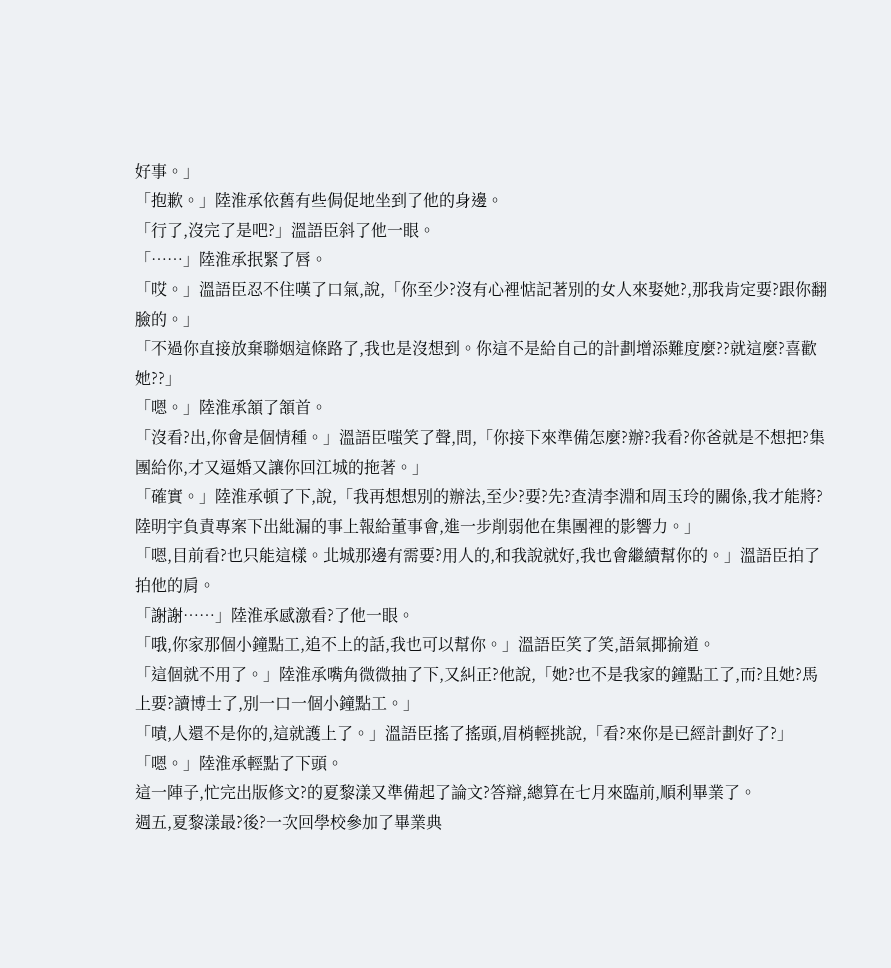好事。」
「抱歉。」陸淮承依舊有些侷促地坐到了他的身邊。
「行了,沒完了是吧?」溫語臣斜了他一眼。
「……」陸淮承抿緊了唇。
「哎。」溫語臣忍不住嘆了口氣,說,「你至少?沒有心裡惦記著別的女人來娶她?,那我肯定要?跟你翻臉的。」
「不過你直接放棄聯姻這條路了,我也是沒想到。你這不是給自己的計劃增添難度麼??就這麼?喜歡她??」
「嗯。」陸淮承頷了頷首。
「沒看?出,你會是個情種。」溫語臣嗤笑了聲,問,「你接下來準備怎麼?辦?我看?你爸就是不想把?集團給你,才又逼婚又讓你回江城的拖著。」
「確實。」陸淮承頓了下,說,「我再想想別的辦法,至少?要?先?查清李淵和周玉玲的關係,我才能將?陸明宇負責專案下出紕漏的事上報給董事會,進一步削弱他在集團裡的影響力。」
「嗯,目前看?也只能這樣。北城那邊有需要?用人的,和我說就好,我也會繼續幫你的。」溫語臣拍了拍他的肩。
「謝謝……」陸淮承感激看?了他一眼。
「哦,你家那個小鐘點工,追不上的話,我也可以幫你。」溫語臣笑了笑,語氣揶揄道。
「這個就不用了。」陸淮承嘴角微微抽了下,又糾正?他說,「她?也不是我家的鐘點工了,而?且她?馬上要?讀博士了,別一口一個小鐘點工。」
「嘖,人還不是你的,這就護上了。」溫語臣搖了搖頭,眉梢輕挑說,「看?來你是已經計劃好了?」
「嗯。」陸淮承輕點了下頭。
這一陣子,忙完出版修文?的夏黎漾又準備起了論文?答辯,總算在七月來臨前,順利畢業了。
週五,夏黎漾最?後?一次回學校參加了畢業典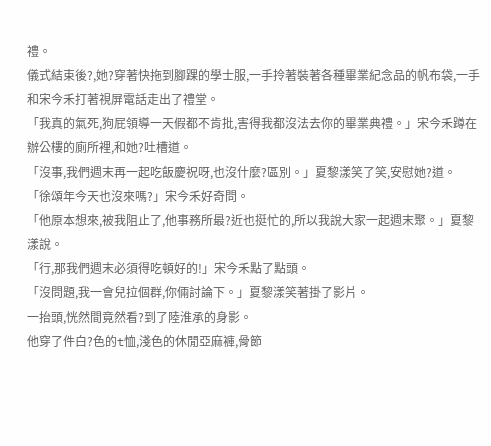禮。
儀式結束後?,她?穿著快拖到腳踝的學士服,一手拎著裝著各種畢業紀念品的帆布袋,一手和宋今禾打著視屏電話走出了禮堂。
「我真的氣死,狗屁領導一天假都不肯批,害得我都沒法去你的畢業典禮。」宋今禾蹲在辦公樓的廁所裡,和她?吐槽道。
「沒事,我們週末再一起吃飯慶祝呀,也沒什麼?區別。」夏黎漾笑了笑,安慰她?道。
「徐頌年今天也沒來嗎?」宋今禾好奇問。
「他原本想來,被我阻止了,他事務所最?近也挺忙的,所以我說大家一起週末聚。」夏黎漾說。
「行,那我們週末必須得吃頓好的!」宋今禾點了點頭。
「沒問題,我一會兒拉個群,你倆討論下。」夏黎漾笑著掛了影片。
一抬頭,恍然間竟然看?到了陸淮承的身影。
他穿了件白?色的t恤,淺色的休閒亞麻褲,骨節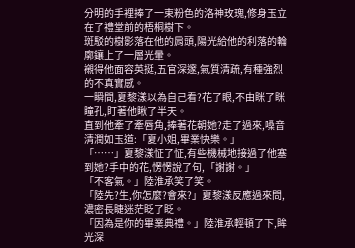分明的手裡捧了一束粉色的洛神玫瑰,修身玉立在了禮堂前的梧桐樹下。
斑駁的樹影落在他的肩頭,陽光給他的利落的輪廓鑲上了一層光暈。
襯得他面容英挺,五官深邃,氣質清疏,有種強烈的不真實感。
一瞬間,夏黎漾以為自己看?花了眼,不由眯了眯瞳孔,盯著他瞅了半天。
直到他牽了牽唇角,捧著花朝她?走了過來,嗓音清潤如玉道:「夏小姐,畢業快樂。」
「……」夏黎漾怔了怔,有些機械地接過了他塞到她?手中的花,愣愣說了句,「謝謝。」
「不客氣。」陸淮承笑了笑。
「陸先?生,你怎麼?會來?」夏黎漾反應過來問,濃密長睫迷茫眨了眨。
「因為是你的畢業典禮。」陸淮承輕頓了下,眸光深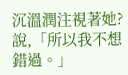沉溫潤注視著她?說,「所以我不想錯過。」